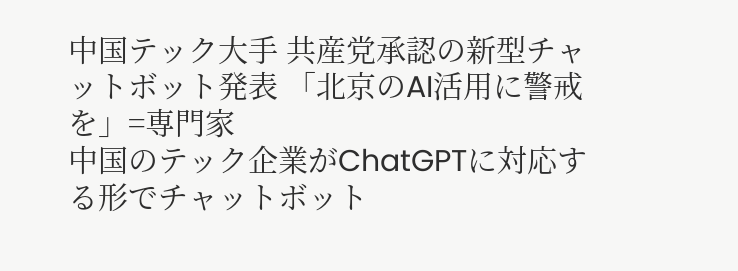中国テック大手 共産党承認の新型チャットボット発表 「北京のAI活用に警戒を」=専門家
中国のテック企業がChatGPTに対応する形でチャットボット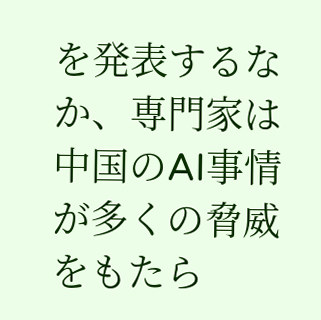を発表するなか、専門家は中国のAI事情が多くの脅威をもたら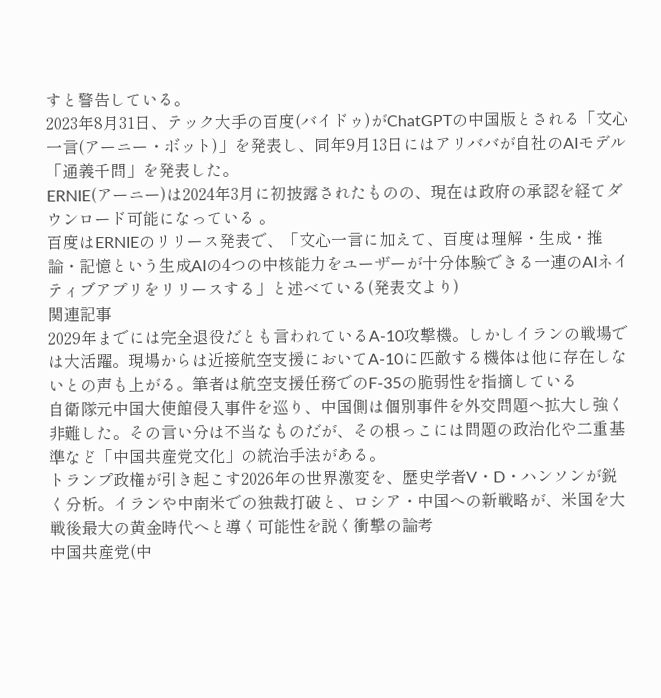すと警告している。
2023年8月31日、テック大手の百度(バイドゥ)がChatGPTの中国版とされる「文心一言(アーニー・ボット)」を発表し、同年9月13日にはアリババが自社のAIモデル「通義千問」を発表した。
ERNIE(アーニー)は2024年3月に初披露されたものの、現在は政府の承認を経てダウンロード可能になっている 。
百度はERNIEのリリース発表で、「文心一言に加えて、百度は理解・生成・推論・記憶という生成AIの4つの中核能力をユーザーが十分体験できる一連のAIネイティブアプリをリリースする」と述べている(発表文より)
関連記事
2029年までには完全退役だとも言われているA-10攻撃機。しかしイランの戦場では大活躍。現場からは近接航空支援においてA-10に匹敵する機体は他に存在しないとの声も上がる。筆者は航空支援任務でのF-35の脆弱性を指摘している
自衛隊元中国大使館侵入事件を巡り、中国側は個別事件を外交問題へ拡大し強く非難した。その言い分は不当なものだが、その根っこには問題の政治化や二重基準など「中国共産党文化」の統治手法がある。
トランプ政権が引き起こす2026年の世界激変を、歴史学者V・D・ハンソンが鋭く分析。イランや中南米での独裁打破と、ロシア・中国への新戦略が、米国を大戦後最大の黄金時代へと導く可能性を説く衝撃の論考
中国共産党(中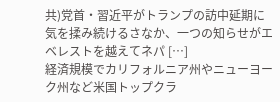共)党首・習近平がトランプの訪中延期に気を揉み続けるさなか、一つの知らせがエベレストを越えてネパ […]
経済規模でカリフォルニア州やニューヨーク州など米国トップクラ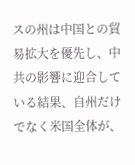スの州は中国との貿易拡大を優先し、中共の影響に迎合している結果、自州だけでなく米国全体が、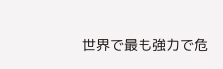世界で最も強力で危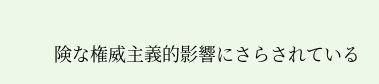険な権威主義的影響にさらされている